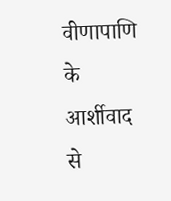वीणापाणि के आर्शीवाद से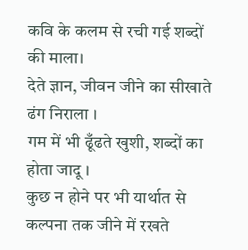कवि के कलम से रची गई शब्दों की माला।
देते ज्ञान, जीवन जीने का सीखाते ढंग निराला ।
गम में भी ढूँढते खुशी, शब्दों का होता जादू ।
कुछ न होने पर भी यार्थात से कल्पना तक जीने में रखते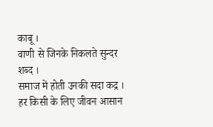काबू ।
वाणी से जिनके निकलते सुन्दर शब्द ।
समाज में होती उनकी सदा कद्र ।
हर किसी के लिए जीवन आसान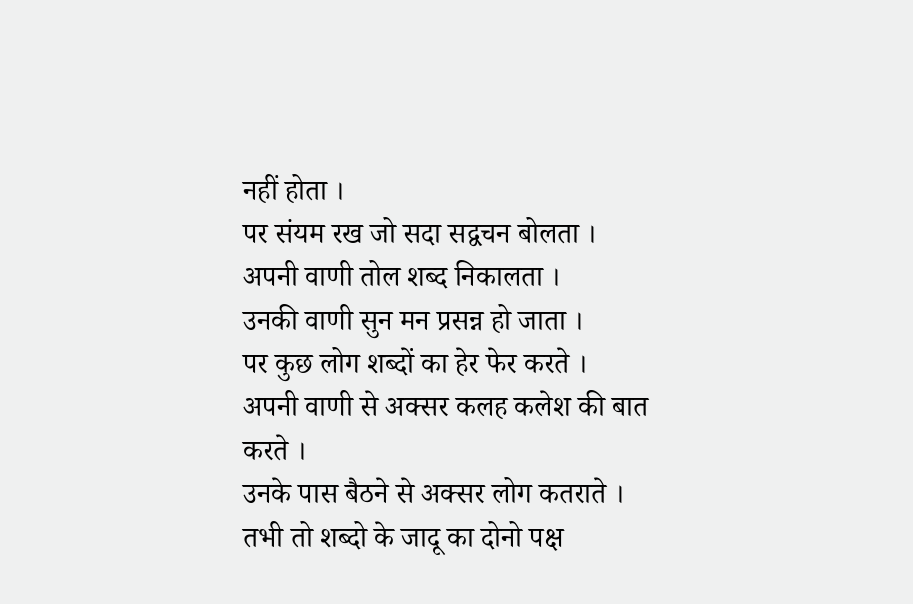नहीं होता ।
पर संयम रख जो सदा सद्वचन बोलता ।
अपनी वाणी तोल शब्द निकालता ।
उनकी वाणी सुन मन प्रसन्न हो जाता ।
पर कुछ लोग शब्दों का हेर फेर करते ।
अपनी वाणी से अक्सर कलह कलेश की बात करते ।
उनके पास बैठने से अक्सर लोग कतराते ।
तभी तो शब्दो के जादू का दोनो पक्ष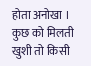होता अनोखा ।
कुछ को मिलती खुशी तो किसी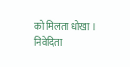को मिलता धोखा ।
निवेदिता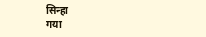सिन्हा
गया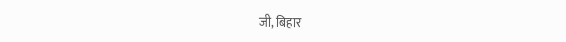जी, बिहार